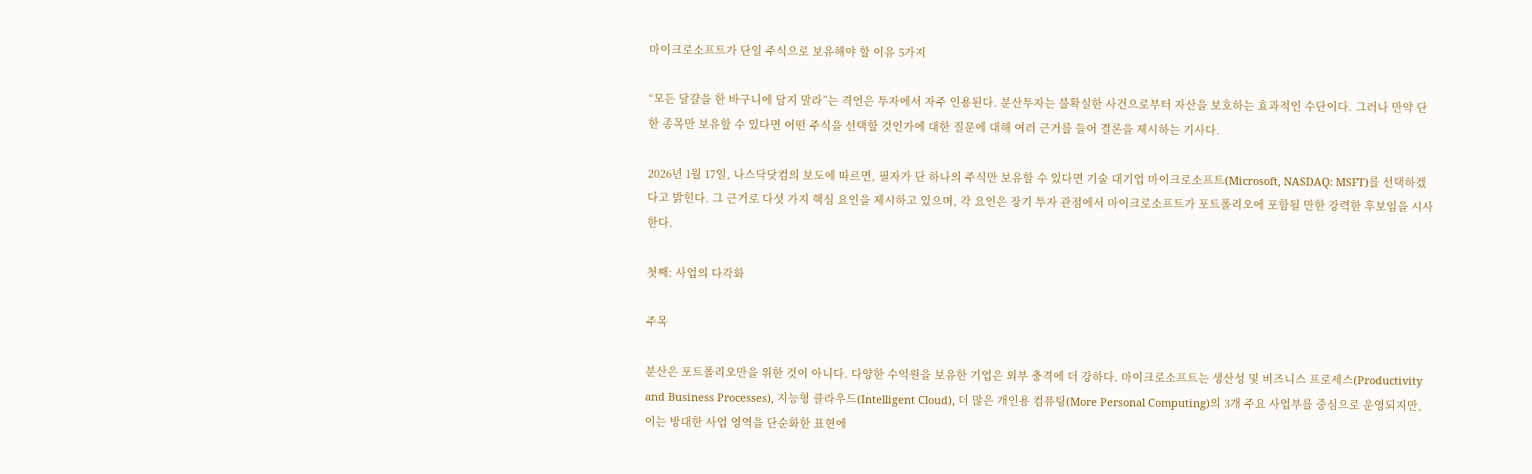마이크로소프트가 단일 주식으로 보유해야 할 이유 5가지

“모든 달걀을 한 바구니에 담지 말라”는 격언은 투자에서 자주 인용된다. 분산투자는 불확실한 사건으로부터 자산을 보호하는 효과적인 수단이다. 그러나 만약 단 한 종목만 보유할 수 있다면 어떤 주식을 선택할 것인가에 대한 질문에 대해 여러 근거를 들어 결론을 제시하는 기사다.

2026년 1월 17일, 나스닥닷컴의 보도에 따르면, 필자가 단 하나의 주식만 보유할 수 있다면 기술 대기업 마이크로소프트(Microsoft, NASDAQ: MSFT)를 선택하겠다고 밝힌다. 그 근거로 다섯 가지 핵심 요인을 제시하고 있으며, 각 요인은 장기 투자 관점에서 마이크로소프트가 포트폴리오에 포함될 만한 강력한 후보임을 시사한다.

첫째: 사업의 다각화

주목

분산은 포트폴리오만을 위한 것이 아니다. 다양한 수익원을 보유한 기업은 외부 충격에 더 강하다. 마이크로소프트는 생산성 및 비즈니스 프로세스(Productivity and Business Processes), 지능형 클라우드(Intelligent Cloud), 더 많은 개인용 컴퓨팅(More Personal Computing)의 3개 주요 사업부를 중심으로 운영되지만, 이는 방대한 사업 영역을 단순화한 표현에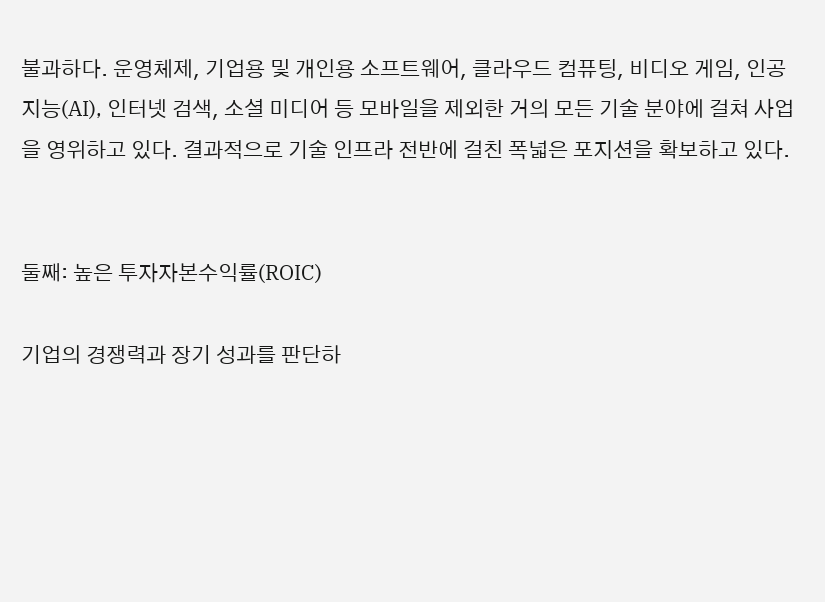불과하다. 운영체제, 기업용 및 개인용 소프트웨어, 클라우드 컴퓨팅, 비디오 게임, 인공지능(AI), 인터넷 검색, 소셜 미디어 등 모바일을 제외한 거의 모든 기술 분야에 걸쳐 사업을 영위하고 있다. 결과적으로 기술 인프라 전반에 걸친 폭넓은 포지션을 확보하고 있다.


둘째: 높은 투자자본수익률(ROIC)

기업의 경쟁력과 장기 성과를 판단하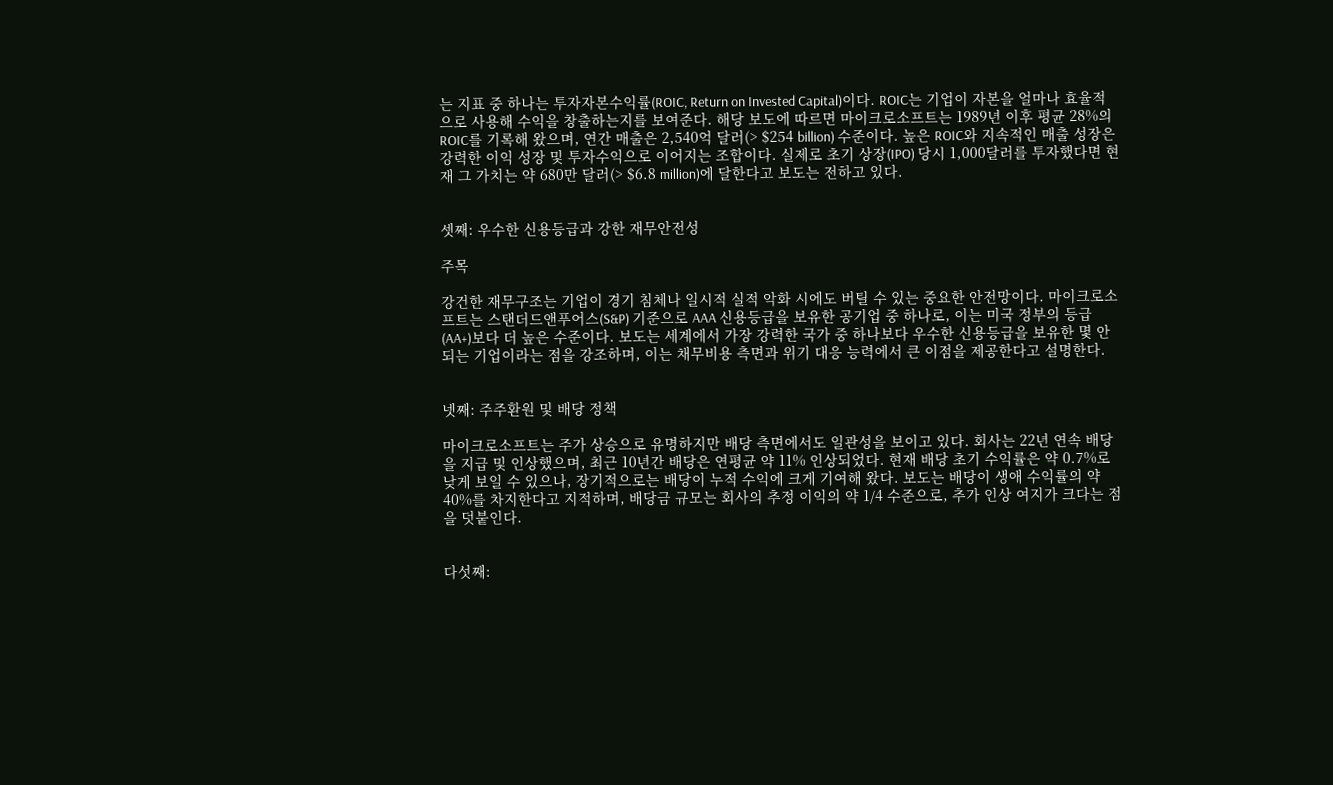는 지표 중 하나는 투자자본수익률(ROIC, Return on Invested Capital)이다. ROIC는 기업이 자본을 얼마나 효율적으로 사용해 수익을 창출하는지를 보여준다. 해당 보도에 따르면 마이크로소프트는 1989년 이후 평균 28%의 ROIC를 기록해 왔으며, 연간 매출은 2,540억 달러(> $254 billion) 수준이다. 높은 ROIC와 지속적인 매출 성장은 강력한 이익 성장 및 투자수익으로 이어지는 조합이다. 실제로 초기 상장(IPO) 당시 1,000달러를 투자했다면 현재 그 가치는 약 680만 달러(> $6.8 million)에 달한다고 보도는 전하고 있다.


셋째: 우수한 신용등급과 강한 재무안전성

주목

강건한 재무구조는 기업이 경기 침체나 일시적 실적 악화 시에도 버틸 수 있는 중요한 안전망이다. 마이크로소프트는 스탠더드앤푸어스(S&P) 기준으로 AAA 신용등급을 보유한 공기업 중 하나로, 이는 미국 정부의 등급(AA+)보다 더 높은 수준이다. 보도는 세계에서 가장 강력한 국가 중 하나보다 우수한 신용등급을 보유한 몇 안 되는 기업이라는 점을 강조하며, 이는 채무비용 측면과 위기 대응 능력에서 큰 이점을 제공한다고 설명한다.


넷째: 주주환원 및 배당 정책

마이크로소프트는 주가 상승으로 유명하지만 배당 측면에서도 일관성을 보이고 있다. 회사는 22년 연속 배당을 지급 및 인상했으며, 최근 10년간 배당은 연평균 약 11% 인상되었다. 현재 배당 초기 수익률은 약 0.7%로 낮게 보일 수 있으나, 장기적으로는 배당이 누적 수익에 크게 기여해 왔다. 보도는 배당이 생애 수익률의 약 40%를 차지한다고 지적하며, 배당금 규모는 회사의 추정 이익의 약 1/4 수준으로, 추가 인상 여지가 크다는 점을 덧붙인다.


다섯째: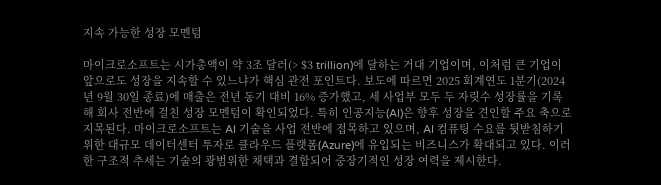지속 가능한 성장 모멘텀

마이크로소프트는 시가총액이 약 3조 달러(> $3 trillion)에 달하는 거대 기업이며, 이처럼 큰 기업이 앞으로도 성장을 지속할 수 있느냐가 핵심 관전 포인트다. 보도에 따르면 2025 회계연도 1분기(2024년 9월 30일 종료)에 매출은 전년 동기 대비 16% 증가했고, 세 사업부 모두 두 자릿수 성장률을 기록해 회사 전반에 걸친 성장 모멘텀이 확인되었다. 특히 인공지능(AI)은 향후 성장을 견인할 주요 축으로 지목된다. 마이크로소프트는 AI 기술을 사업 전반에 접목하고 있으며, AI 컴퓨팅 수요를 뒷받침하기 위한 대규모 데이터센터 투자로 클라우드 플랫폼(Azure)에 유입되는 비즈니스가 확대되고 있다. 이러한 구조적 추세는 기술의 광범위한 채택과 결합되어 중장기적인 성장 여력을 제시한다.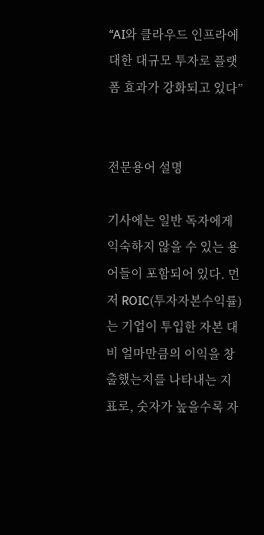“AI와 클라우드 인프라에 대한 대규모 투자로 플랫폼 효과가 강화되고 있다”


전문용어 설명

기사에는 일반 독자에게 익숙하지 않을 수 있는 용어들이 포함되어 있다. 먼저 ROIC(투자자본수익률)는 기업이 투입한 자본 대비 얼마만큼의 이익을 창출했는지를 나타내는 지표로, 숫자가 높을수록 자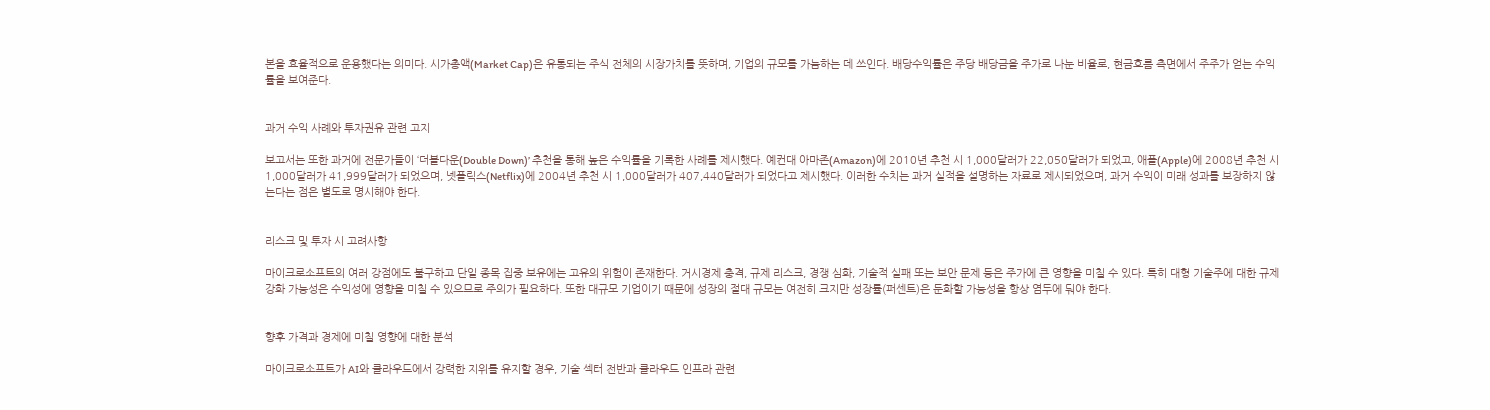본을 효율적으로 운용했다는 의미다. 시가총액(Market Cap)은 유통되는 주식 전체의 시장가치를 뜻하며, 기업의 규모를 가늠하는 데 쓰인다. 배당수익률은 주당 배당금을 주가로 나눈 비율로, 현금흐름 측면에서 주주가 얻는 수익률을 보여준다.


과거 수익 사례와 투자권유 관련 고지

보고서는 또한 과거에 전문가들이 ‘더블다운(Double Down)’ 추천을 통해 높은 수익률을 기록한 사례를 제시했다. 예컨대 아마존(Amazon)에 2010년 추천 시 1,000달러가 22,050달러가 되었고, 애플(Apple)에 2008년 추천 시 1,000달러가 41,999달러가 되었으며, 넷플릭스(Netflix)에 2004년 추천 시 1,000달러가 407,440달러가 되었다고 제시했다. 이러한 수치는 과거 실적을 설명하는 자료로 제시되었으며, 과거 수익이 미래 성과를 보장하지 않는다는 점은 별도로 명시해야 한다.


리스크 및 투자 시 고려사항

마이크로소프트의 여러 강점에도 불구하고 단일 종목 집중 보유에는 고유의 위험이 존재한다. 거시경제 충격, 규제 리스크, 경쟁 심화, 기술적 실패 또는 보안 문제 등은 주가에 큰 영향을 미칠 수 있다. 특히 대형 기술주에 대한 규제 강화 가능성은 수익성에 영향을 미칠 수 있으므로 주의가 필요하다. 또한 대규모 기업이기 때문에 성장의 절대 규모는 여전히 크지만 성장률(퍼센트)은 둔화할 가능성을 항상 염두에 둬야 한다.


향후 가격과 경제에 미칠 영향에 대한 분석

마이크로소프트가 AI와 클라우드에서 강력한 지위를 유지할 경우, 기술 섹터 전반과 클라우드 인프라 관련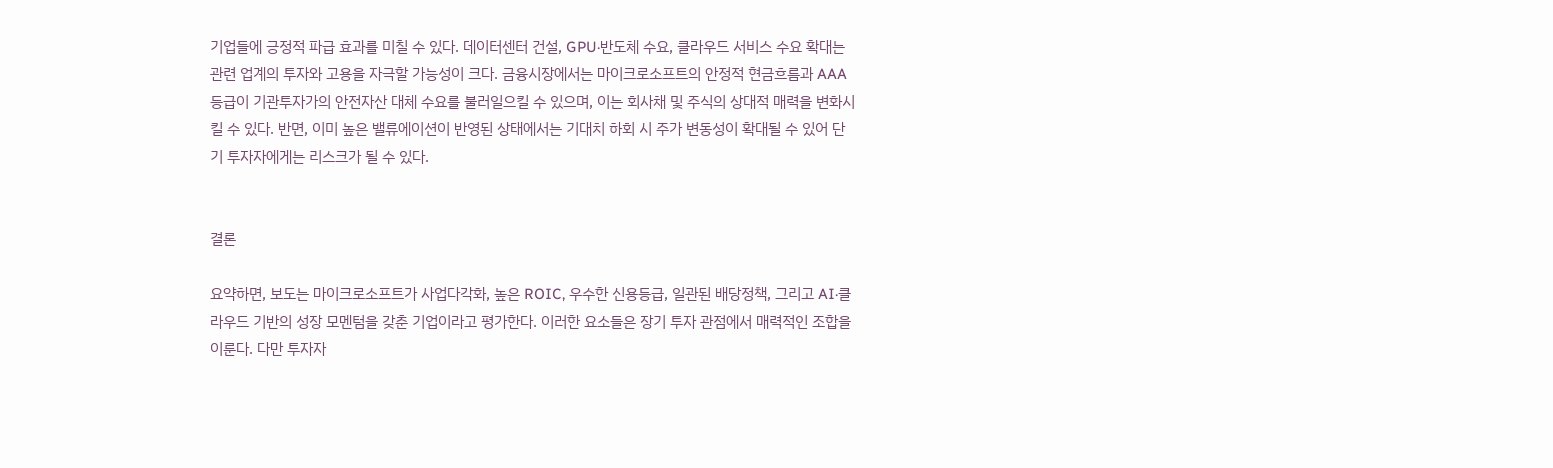기업들에 긍정적 파급 효과를 미칠 수 있다. 데이터센터 건설, GPU·반도체 수요, 클라우드 서비스 수요 확대는 관련 업계의 투자와 고용을 자극할 가능성이 크다. 금융시장에서는 마이크로소프트의 안정적 현금흐름과 AAA 등급이 기관투자가의 안전자산 대체 수요를 불러일으킬 수 있으며, 이는 회사채 및 주식의 상대적 매력을 변화시킬 수 있다. 반면, 이미 높은 밸류에이션이 반영된 상태에서는 기대치 하회 시 주가 변동성이 확대될 수 있어 단기 투자자에게는 리스크가 될 수 있다.


결론

요약하면, 보도는 마이크로소프트가 사업다각화, 높은 ROIC, 우수한 신용등급, 일관된 배당정책, 그리고 AI·클라우드 기반의 성장 모멘텀을 갖춘 기업이라고 평가한다. 이러한 요소들은 장기 투자 관점에서 매력적인 조합을 이룬다. 다만 투자자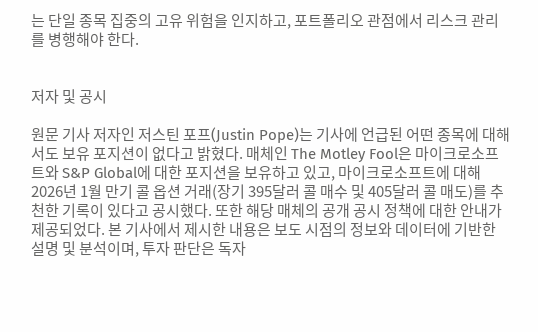는 단일 종목 집중의 고유 위험을 인지하고, 포트폴리오 관점에서 리스크 관리를 병행해야 한다.


저자 및 공시

원문 기사 저자인 저스틴 포프(Justin Pope)는 기사에 언급된 어떤 종목에 대해서도 보유 포지션이 없다고 밝혔다. 매체인 The Motley Fool은 마이크로소프트와 S&P Global에 대한 포지션을 보유하고 있고, 마이크로소프트에 대해 2026년 1월 만기 콜 옵션 거래(장기 395달러 콜 매수 및 405달러 콜 매도)를 추천한 기록이 있다고 공시했다. 또한 해당 매체의 공개 공시 정책에 대한 안내가 제공되었다. 본 기사에서 제시한 내용은 보도 시점의 정보와 데이터에 기반한 설명 및 분석이며, 투자 판단은 독자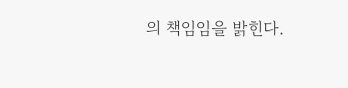의 책임임을 밝힌다.